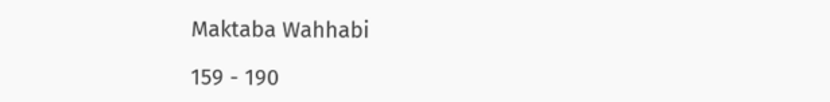Maktaba Wahhabi

159 - 190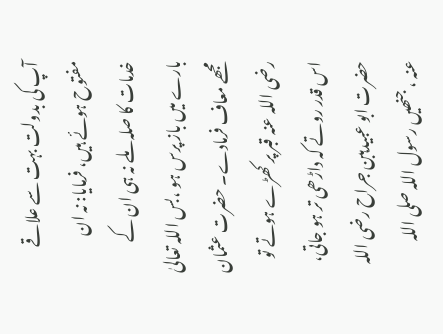آپ کی بدولت بہت سے علاقے مفتوح ہوئے ہیں، فرمایا: نہ ان خدمات کا صلہ ملے نہ ہی ان کے بارے میں باز پرس ہو ،بس اللہ تعالیٰ مجھے معاف فرمادے۔ حضرت عثمان رضی اللہ عنہ قبر پر کھڑے ہوتے تو اس قدر روتے کہ داڑھی تر ہو جاتی، حضرت ابو عبیدہبن جراح رضی اللہ عنہ ، جنھیں رسول اللہ صلی اللہ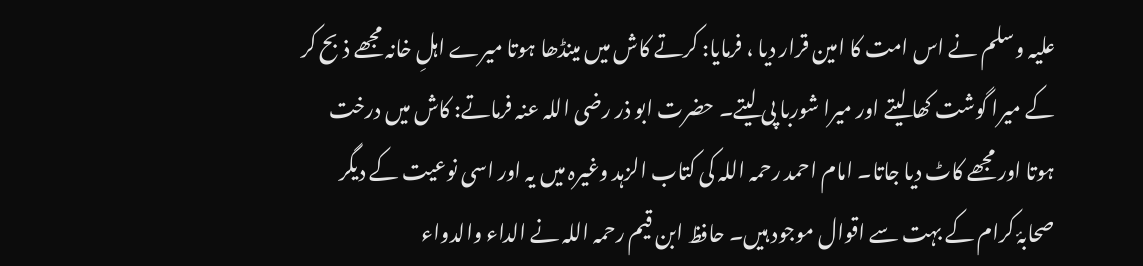علیہ وسلم نے اس امت کا امین قرار دیا ، فرمایا: کرتے کاش میں مینڈھا ہوتا میرے اہلِ خانہ مجھے ذبح کر کے میرا گوشت کھا لیتے اور میرا شوربا پی لیتے۔ حضرت ابو ذر رضی اللہ عنہ فرماتے: کاش میں درخت ہوتا اور مجھے کاٹ دیا جاتا۔ امام احمد رحمہ اللہ کی کتاب الزہد وغیرہ میں یہ اور اسی نوعیت کے دیگر صحابۂ کرام کے بہت سے اقوال موجود ہیں۔ حافظ ابن قیم رحمہ اللہ نے الداء والدواء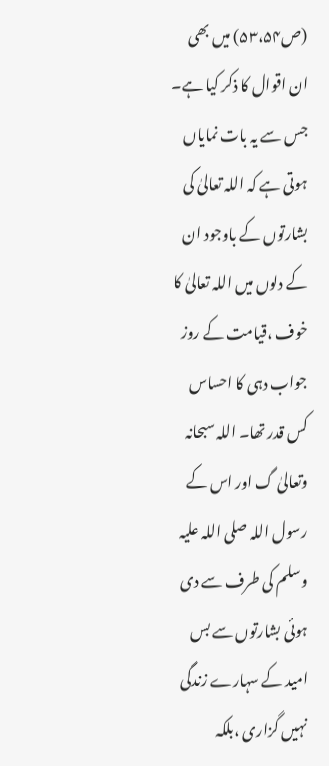(ص۵۳،۵۴) میں بھی ان اقوال کا ذکر کیا ہے۔ جس سے یہ بات نمایاں ہوتی ہے کہ اللہ تعالیٰ کی بشارتوں کے باوجود ان کے دلوں میں اللہ تعالیٰ کا خوف ،قیامت کے روز جواب دہی کا احساس کس قدر تھا۔ اللہ سبحانہ وتعالیٰ گ اور اس کے رسول اللہ صلی اللہ علیہ وسلم کی طرف سے دی ہوئی بشارتوں سے بس امید کے سہارے زندگی نہیں گزاری ،بلکہ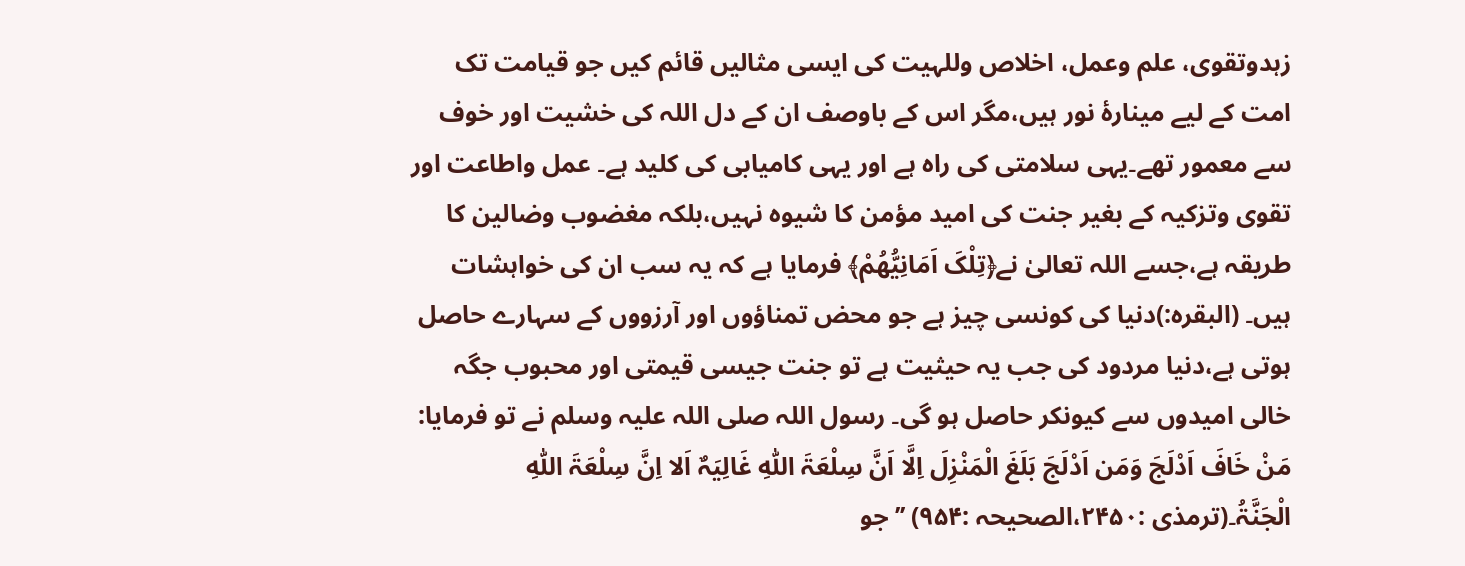زہدوتقوی، علم وعمل، اخلاص وللہیت کی ایسی مثالیں قائم کیں جو قیامت تک امت کے لیے مینارۂ نور ہیں،مگر اس کے باوصف ان کے دل اللہ کی خشیت اور خوف سے معمور تھے۔یہی سلامتی کی راہ ہے اور یہی کامیابی کی کلید ہے۔ عمل واطاعت اور تقوی وتزکیہ کے بغیر جنت کی امید مؤمن کا شیوہ نہیں،بلکہ مغضوب وضالین کا طریقہ ہے،جسے اللہ تعالیٰ نے﴿تِلْکَ اَمَانِیُّھُمْ﴾ فرمایا ہے کہ یہ سب ان کی خواہشات ہیں۔ (البقرہ:)دنیا کی کونسی چیز ہے جو محض تمناؤوں اور آرزووں کے سہارے حاصل ہوتی ہے،دنیا مردود کی جب یہ حیثیت ہے تو جنت جیسی قیمتی اور محبوب جگہ خالی امیدوں سے کیونکر حاصل ہو گی۔ رسول اللہ صلی اللہ علیہ وسلم نے تو فرمایا: مَنْ خَافَ اَدْلَجَ وَمَن اَدْلَجَ بَلَغَ الْمَنْزِلَ اِلَّا اَنَّ سِلْعَۃَ اللّٰہِ غَالِیَہٌ اَلا اِنَّ سِلْعَۃَ اللّٰہِ الْجَنَّۃُ۔(ترمذی :۲۴۵۰،الصحیحہ :۹۵۴) ’’جو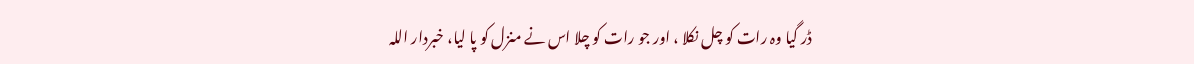ڈر گیا وہ رات کو چل نکلا ، اور جو رات کو چلا اس نے منزل کو پا لیا، خبردار اللہ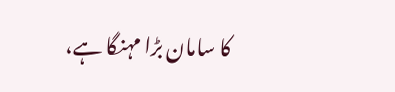کا سامان بڑا مہنگا ہے،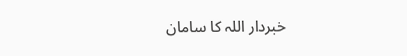خبردار اللہ کا سامان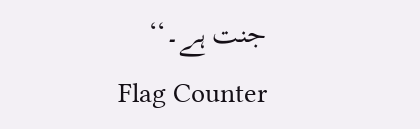جنت ہے۔‘‘
Flag Counter